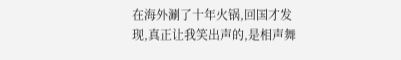在海外涮了十年火锅,回国才发现,真正让我笑出声的,是相声舞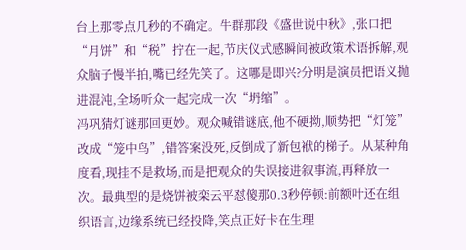台上那零点几秒的不确定。牛群那段《盛世说中秋》,张口把“月饼”和“税”拧在一起,节庆仪式感瞬间被政策术语拆解,观众脑子慢半拍,嘴已经先笑了。这哪是即兴?分明是演员把语义抛进混沌,全场听众一起完成一次“坍缩”。
冯巩猜灯谜那回更妙。观众喊错谜底,他不硬拗,顺势把“灯笼”改成“笼中鸟”,错答案没死,反倒成了新包袱的梯子。从某种角度看,现挂不是救场,而是把观众的失误接进叙事流,再释放一次。最典型的是烧饼被栾云平怼傻那0.3秒停顿:前额叶还在组织语言,边缘系统已经投降,笑点正好卡在生理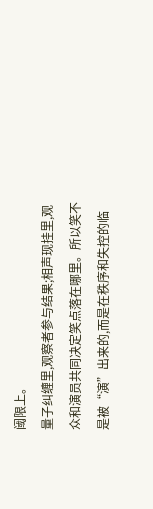阈限上。
量子纠缠里,观察者参与结果;相声现挂里,观众和演员共同决定笑点落在哪里。所以笑不是被“演”出来的,而是在秩序和失控的临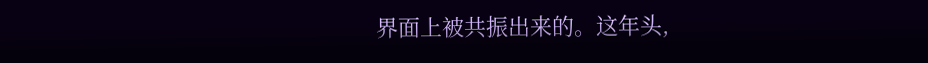界面上被共振出来的。这年头,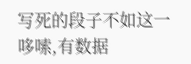写死的段子不如这一哆嗦,有数据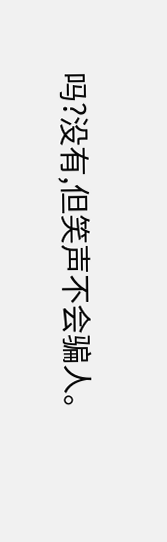吗?没有,但笑声不会骗人。